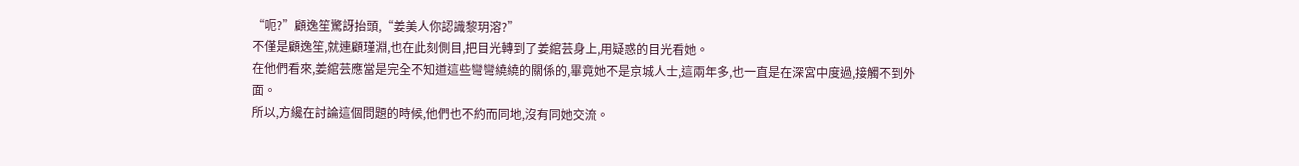“呃?”顧逸笙驚訝抬頭,“姜美人你認識黎玥溶?”
不僅是顧逸笙,就連顧瑾淵,也在此刻側目,把目光轉到了姜綰芸身上,用疑惑的目光看她。
在他們看來,姜綰芸應當是完全不知道這些彎彎繞繞的關係的,畢竟她不是京城人士,這兩年多,也一直是在深宮中度過,接觸不到外面。
所以,方纔在討論這個問題的時候,他們也不約而同地,沒有同她交流。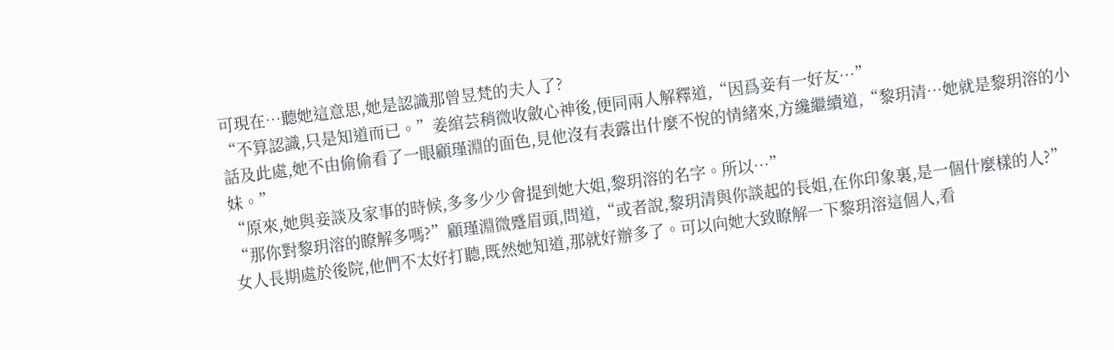可現在…聽她這意思,她是認識那曾昱梵的夫人了?
“不算認識,只是知道而已。”姜綰芸稍微收斂心神後,便同兩人解釋道,“因爲妾有一好友…”
話及此處,她不由偷偷看了一眼顧瑾淵的面色,見他沒有表露出什麼不悅的情緒來,方纔繼續道,“黎玥清…她就是黎玥溶的小妹。”
“原來,她與妾談及家事的時候,多多少少會提到她大姐,黎玥溶的名字。所以…”
“那你對黎玥溶的瞭解多嗎?”顧瑾淵微蹙眉頭,問道,“或者說,黎玥清與你談起的長姐,在你印象裏,是一個什麼樣的人?”
女人長期處於後院,他們不太好打聽,既然她知道,那就好辦多了。可以向她大致瞭解一下黎玥溶這個人,看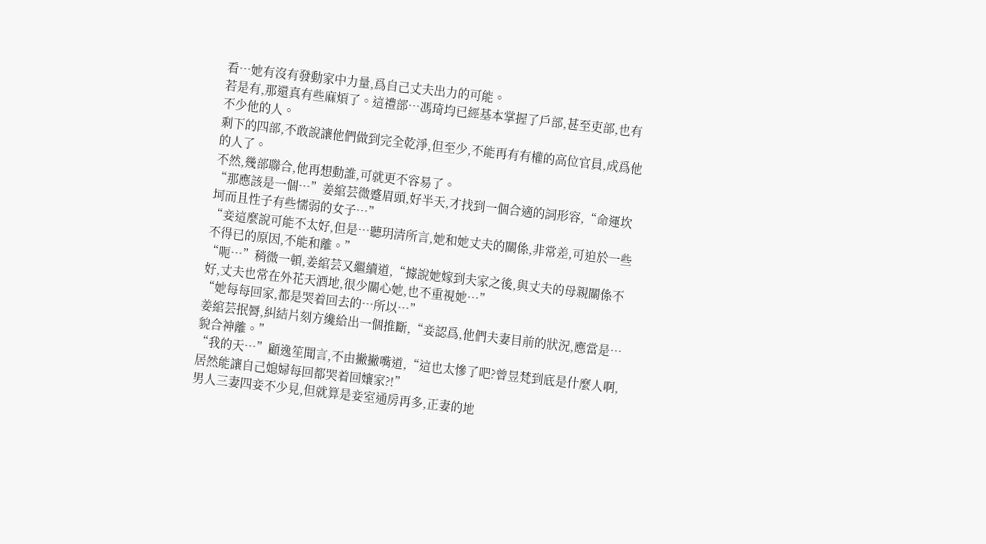看…她有沒有發動家中力量,爲自己丈夫出力的可能。
若是有,那還真有些麻煩了。這禮部…馮琦均已經基本掌握了戶部,甚至吏部,也有不少他的人。
剩下的四部,不敢說讓他們做到完全乾淨,但至少,不能再有有權的高位官員,成爲他的人了。
不然,幾部聯合,他再想動誰,可就更不容易了。
“那應該是一個…”姜綰芸微蹙眉頭,好半天,才找到一個合適的詞形容,“命運坎坷而且性子有些懦弱的女子…”
“妾這麼說可能不太好,但是…聽玥清所言,她和她丈夫的關係,非常差,可迫於一些不得已的原因,不能和離。”
“呃…”稍微一頓,姜綰芸又繼續道,“據說她嫁到夫家之後,與丈夫的母親關係不好,丈夫也常在外花天酒地,很少關心她,也不重視她…”
“她每每回家,都是哭着回去的…所以…”
姜綰芸抿脣,糾結片刻方纔給出一個推斷,“妾認爲,他們夫妻目前的狀況,應當是…貌合神離。”
“我的天…”顧逸笙聞言,不由撇撇嘴道,“這也太慘了吧?曾昱梵到底是什麼人啊,居然能讓自己媳婦每回都哭着回孃家?!”
男人三妻四妾不少見,但就算是妾室通房再多,正妻的地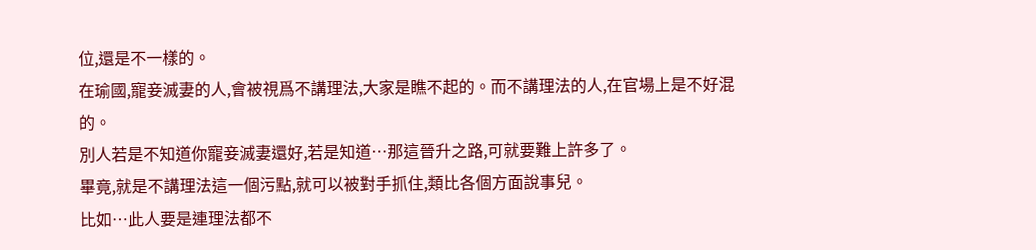位,還是不一樣的。
在瑜國,寵妾滅妻的人,會被視爲不講理法,大家是瞧不起的。而不講理法的人,在官場上是不好混的。
別人若是不知道你寵妾滅妻還好,若是知道…那這晉升之路,可就要難上許多了。
畢竟,就是不講理法這一個污點,就可以被對手抓住,類比各個方面說事兒。
比如…此人要是連理法都不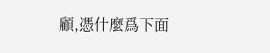顧,憑什麼爲下面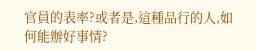官員的表率?或者是,這種品行的人,如何能辦好事情?